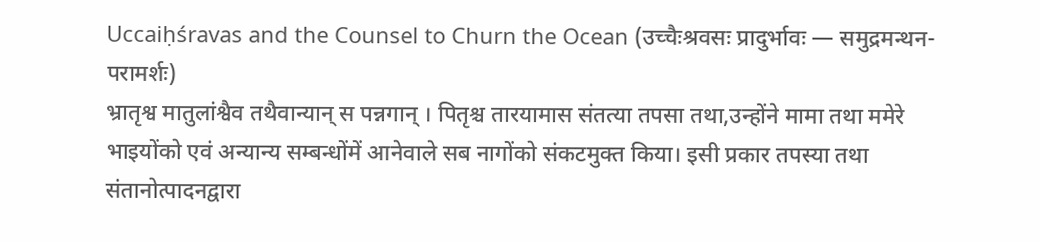Uccaiḥśravas and the Counsel to Churn the Ocean (उच्चैःश्रवसः प्रादुर्भावः — समुद्रमन्थन-परामर्शः)
भ्रातृश्व मातुलांश्वैव तथैवान्यान् स पन्नगान् । पितृश्च तारयामास संतत्या तपसा तथा,उन्होंने मामा तथा ममेरे भाइयोंको एवं अन्यान्य सम्बन्धोंमें आनेवाले सब नागोंको संकटमुक्त किया। इसी प्रकार तपस्या तथा संतानोत्पादनद्वारा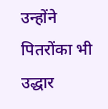उन्होंने पितरोंका भी उद्धार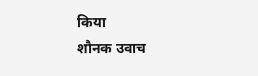किया
शौनक उवाच